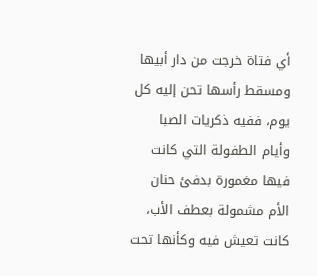أي فتاة خرجت من دار أبيها ومسقط رأسها تحن إليه كل يوم، ففيه ذكريات الصبا وأيام الطفولة التي كانت فيها مغمورة بدفئ حنان الأم مشمولة بعطف الأب، كانت تعيش فيه وكأنها تحت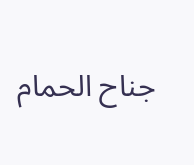جناح الحمام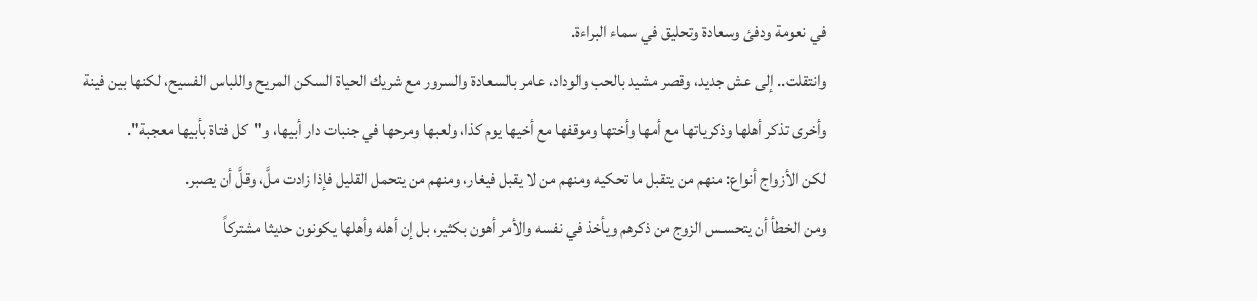في نعومة ودفئ وسعادة وتحليق في سماء البراءة.
وانتقلت.. إلى عش جديد، وقصر مشيد بالحب والوداد، عامر بالسعادة والسرور مع شريك الحياة السكن المريح واللباس الفسيح، لكنها بين فينة وأخرى تذكر أهلها وذكرياتها مع أمها وأختها وموقفها مع أخيها يوم كذا، ولعبها ومرحها في جنبات دار أبيها، و"كل فتاة بأبيها معجبة".
لكن الأزواج أنواع: منهم من يتقبل ما تحكيه ومنهم من لا يقبل فيغار، ومنهم من يتحمل القليل فإذا زادت ملَّ، وقلَّ أن يصبر.
ومن الخطأ أن يتحسـس الزوج من ذكرهم ويأخذ في نفسه والأمر أهون بكثير، بل إن أهله وأهلها يكونون حديثا مشتركاً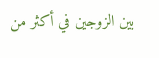بين الزوجين في أكثر من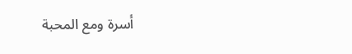أسرة ومع المحبة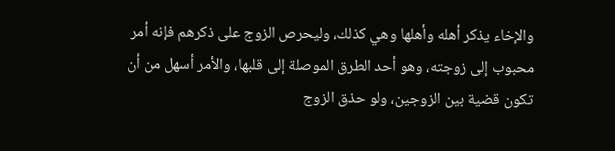والإخاء يذكر أهله وأهلها وهي كذلك، وليحرص الزوج على ذكرهم فإنه أمر محبوب إلى زوجته، وهو أحد الطرق الموصلة إلى قلبها، والأمر أسهل من أن تكون قضية بين الزوجين، ولو حذق الزوج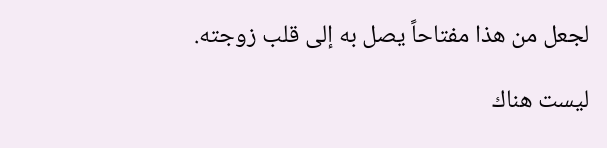لجعل من هذا مفتاحاً يصل به إلى قلب زوجته.

ليست هناك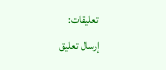تعليقات:
إرسال تعليق